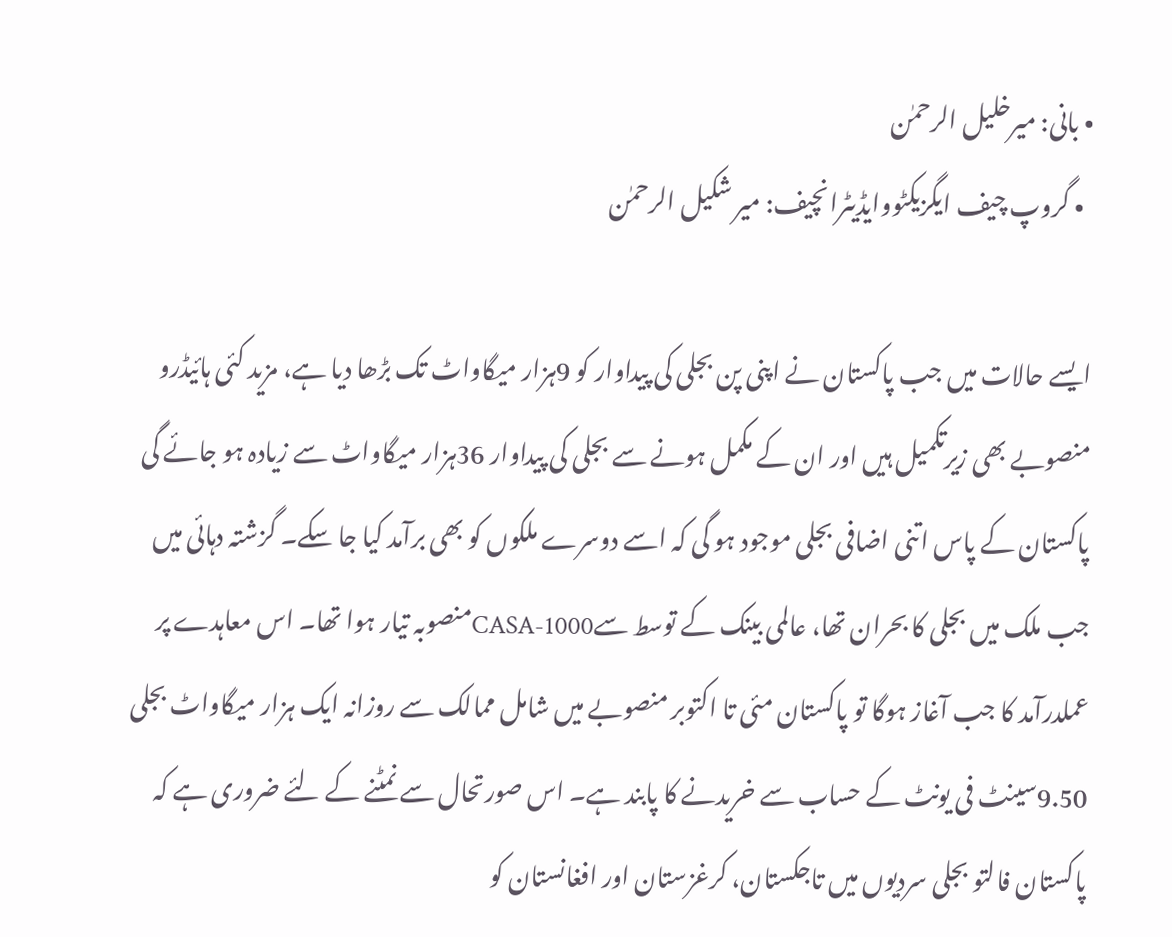• بانی: میرخلیل الرحمٰن
  • گروپ چیف ایگزیکٹووایڈیٹرانچیف: میر شکیل الرحمٰن

ایسے حالات میں جب پاکستان نے اپنی پن بجلی کی پیداوار کو 9ہزار میگاواٹ تک بڑھا دیا ہے، مزید کئی ہائیڈرو منصوبے بھی زیرتکمیل ہیں اور ان کے مکمل ہونے سے بجلی کی پیداوار 36ہزار میگاواٹ سے زیادہ ہو جائے گی پاکستان کے پاس اتنی اضافی بجلی موجود ہو گی کہ اسے دوسرے ملکوں کو بھی برآمد کیا جا سکے۔ گزشتہ دہائی میں جب ملک میں بجلی کا بحران تھا، عالمی بینک کے توسط سےCASA-1000منصوبہ تیار ہوا تھا۔ اس معاہدے پر عملدرآمد کا جب آغاز ہوگا تو پاکستان مئی تا اکتوبر منصوبے میں شامل ممالک سے روزانہ ایک ہزار میگاواٹ بجلی 9.50سینٹ فی یونٹ کے حساب سے خریدنے کا پابند ہے۔ اس صورتحال سے نمٹنے کے لئے ضروری ہے کہ پاکستان فالتو بجلی سردیوں میں تاجکستان، کرغزستان اور افغانستان کو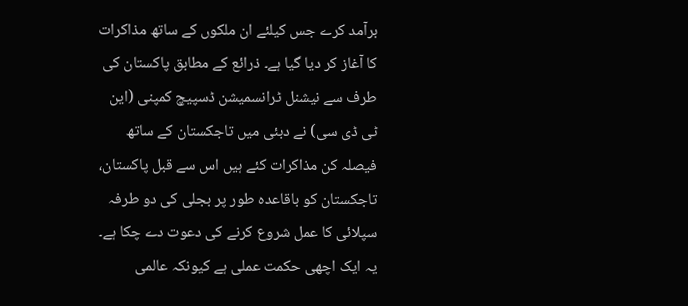برآمد کرے جس کیلئے ان ملکوں کے ساتھ مذاکرات کا آغاز کر دیا گیا ہے۔ ذرائع کے مطابق پاکستان کی طرف سے نیشنل ٹرانسمیشن ڈسپیچ کمپنی (این ٹی ڈی سی) نے دبئی میں تاجکستان کے ساتھ فیصلہ کن مذاکرات کئے ہیں اس سے قبل پاکستان، تاجکستان کو باقاعدہ طور پر بجلی کی دو طرفہ سپلائی کا عمل شروع کرنے کی دعوت دے چکا ہے۔ یہ ایک اچھی حکمت عملی ہے کیونکہ عالمی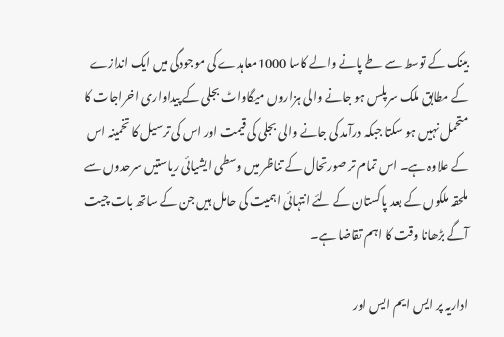بینک کے توسط سے طے پانے والے کاسا 1000معاہدے کی موجودگی میں ایک اندازے کے مطابق ملک سرپلس ہو جانے والی ہزاروں میگاواٹ بجلی کے پیداواری اخراجات کا متحمل نہیں ہو سکتا جبکہ درآمد کی جانے والی بجلی کی قیمت اور اس کی ترسیل کا تخمینہ اس کے علاوہ ہے۔ اس تمام تر صورتحال کے تناظر میں وسطی ایشیائی ریاستیں سرحدوں سے ملحقہ ملکوں کے بعد پاکستان کے لئے انتہائی اہمیت کی حامل ہیں جن کے ساتھ بات چیت آگے بڑھانا وقت کا اہم تقاضا ہے۔

اداریہ پر ایس ایم ایس اور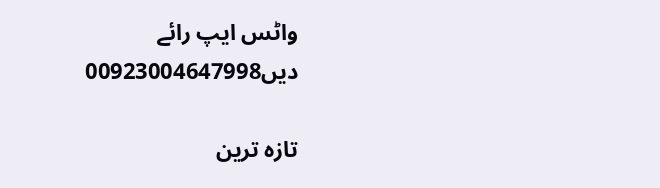واٹس ایپ رائے دیں00923004647998

تازہ ترین